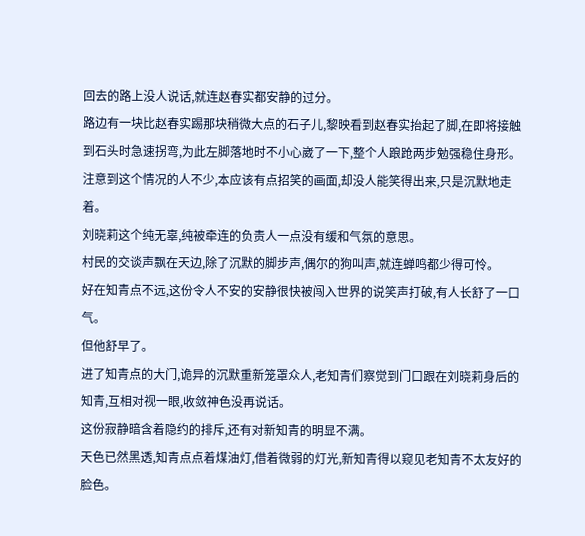回去的路上没人说话,就连赵春实都安静的过分。
路边有一块比赵春实踢那块稍微大点的石子儿,黎映看到赵春实抬起了脚,在即将接触到石头时急速拐弯,为此左脚落地时不小心崴了一下,整个人踉跄两步勉强稳住身形。
注意到这个情况的人不少,本应该有点招笑的画面,却没人能笑得出来,只是沉默地走着。
刘晓莉这个纯无辜,纯被牵连的负责人一点没有缓和气氛的意思。
村民的交谈声飘在天边,除了沉默的脚步声,偶尔的狗叫声,就连蝉鸣都少得可怜。
好在知青点不远,这份令人不安的安静很快被闯入世界的说笑声打破,有人长舒了一口气。
但他舒早了。
进了知青点的大门,诡异的沉默重新笼罩众人,老知青们察觉到门口跟在刘晓莉身后的知青,互相对视一眼,收敛神色没再说话。
这份寂静暗含着隐约的排斥,还有对新知青的明显不满。
天色已然黑透,知青点点着煤油灯,借着微弱的灯光,新知青得以窥见老知青不太友好的脸色。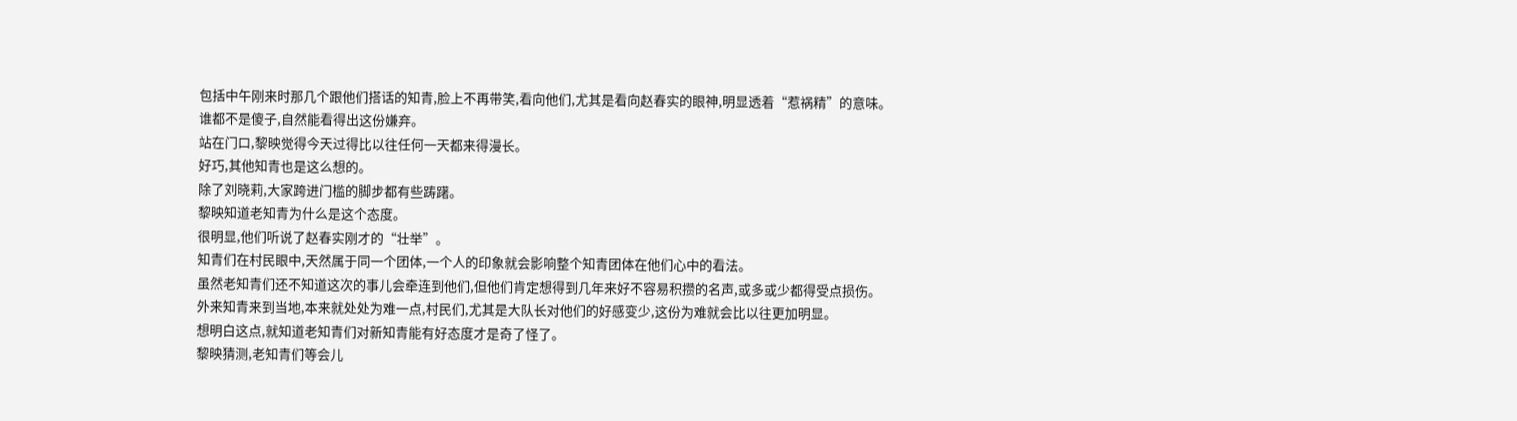包括中午刚来时那几个跟他们搭话的知青,脸上不再带笑,看向他们,尤其是看向赵春实的眼神,明显透着“惹祸精”的意味。
谁都不是傻子,自然能看得出这份嫌弃。
站在门口,黎映觉得今天过得比以往任何一天都来得漫长。
好巧,其他知青也是这么想的。
除了刘晓莉,大家跨进门槛的脚步都有些踌躇。
黎映知道老知青为什么是这个态度。
很明显,他们听说了赵春实刚才的“壮举”。
知青们在村民眼中,天然属于同一个团体,一个人的印象就会影响整个知青团体在他们心中的看法。
虽然老知青们还不知道这次的事儿会牵连到他们,但他们肯定想得到几年来好不容易积攒的名声,或多或少都得受点损伤。
外来知青来到当地,本来就处处为难一点,村民们,尤其是大队长对他们的好感变少,这份为难就会比以往更加明显。
想明白这点,就知道老知青们对新知青能有好态度才是奇了怪了。
黎映猜测,老知青们等会儿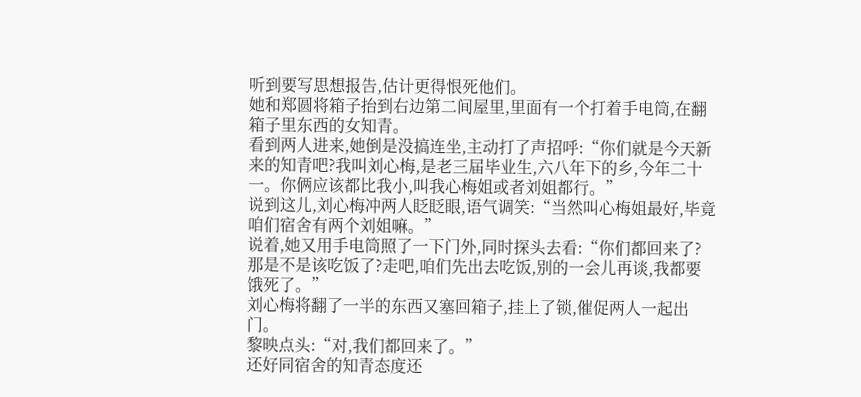听到要写思想报告,估计更得恨死他们。
她和郑圆将箱子抬到右边第二间屋里,里面有一个打着手电筒,在翻箱子里东西的女知青。
看到两人进来,她倒是没搞连坐,主动打了声招呼:“你们就是今天新来的知青吧?我叫刘心梅,是老三届毕业生,六八年下的乡,今年二十一。你俩应该都比我小,叫我心梅姐或者刘姐都行。”
说到这儿,刘心梅冲两人眨眨眼,语气调笑:“当然叫心梅姐最好,毕竟咱们宿舍有两个刘姐嘛。”
说着,她又用手电筒照了一下门外,同时探头去看:“你们都回来了?那是不是该吃饭了?走吧,咱们先出去吃饭,别的一会儿再谈,我都要饿死了。”
刘心梅将翻了一半的东西又塞回箱子,挂上了锁,催促两人一起出门。
黎映点头:“对,我们都回来了。”
还好同宿舍的知青态度还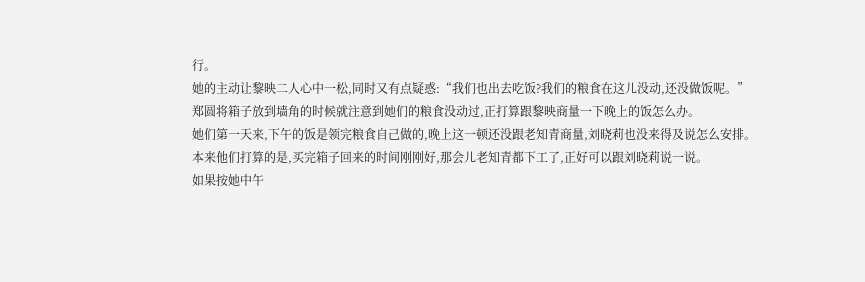行。
她的主动让黎映二人心中一松,同时又有点疑惑:“我们也出去吃饭?我们的粮食在这儿没动,还没做饭呢。”
郑圆将箱子放到墙角的时候就注意到她们的粮食没动过,正打算跟黎映商量一下晚上的饭怎么办。
她们第一天来,下午的饭是领完粮食自己做的,晚上这一顿还没跟老知青商量,刘晓莉也没来得及说怎么安排。
本来他们打算的是,买完箱子回来的时间刚刚好,那会儿老知青都下工了,正好可以跟刘晓莉说一说。
如果按她中午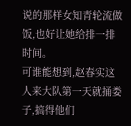说的那样女知青轮流做饭,也好让她给排一排时间。
可谁能想到,赵春实这人来大队第一天就捅娄子,搞得他们